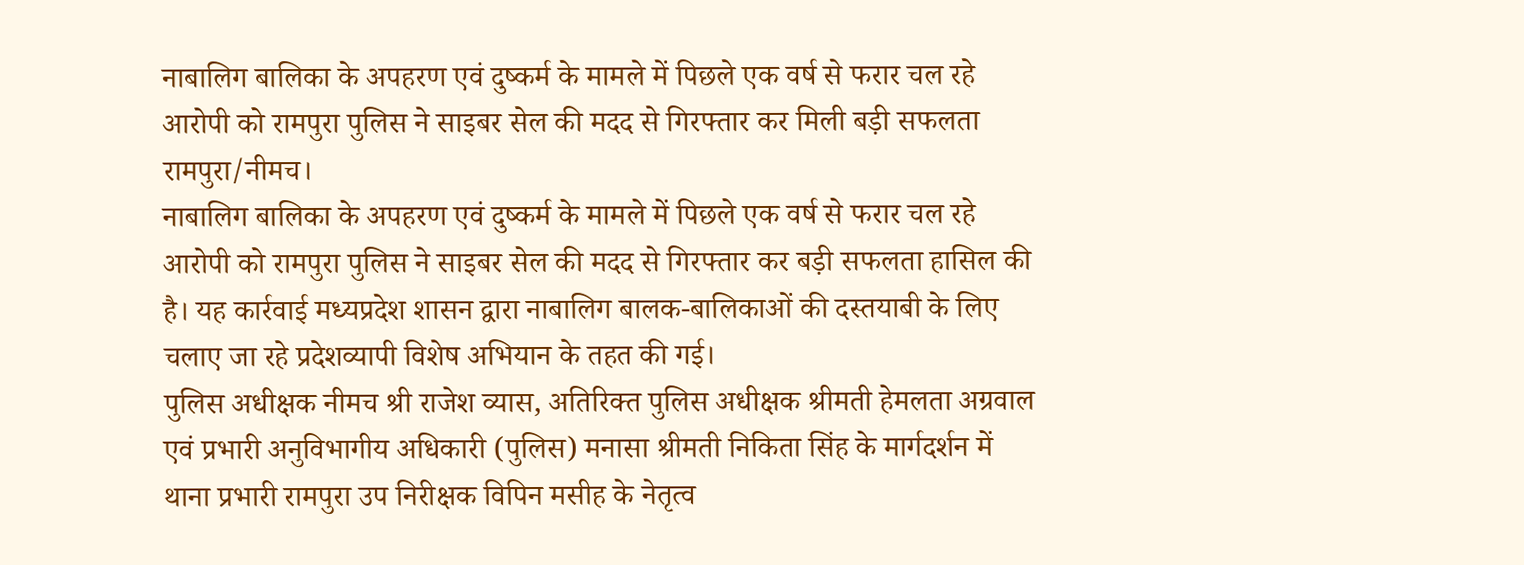नाबालिग बालिका के अपहरण एवं दुष्कर्म के मामले में पिछले एक वर्ष से फरार चल रहे आरोपी को रामपुरा पुलिस ने साइबर सेल की मदद से गिरफ्तार कर मिली बड़ी सफलता
रामपुरा/नीमच।
नाबालिग बालिका के अपहरण एवं दुष्कर्म के मामले में पिछले एक वर्ष से फरार चल रहे आरोपी को रामपुरा पुलिस ने साइबर सेल की मदद से गिरफ्तार कर बड़ी सफलता हासिल की है। यह कार्रवाई मध्यप्रदेश शासन द्वारा नाबालिग बालक-बालिकाओं की दस्तयाबी के लिए चलाए जा रहे प्रदेशव्यापी विशेष अभियान के तहत की गई।
पुलिस अधीक्षक नीमच श्री राजेश व्यास, अतिरिक्त पुलिस अधीक्षक श्रीमती हेमलता अग्रवाल एवं प्रभारी अनुविभागीय अधिकारी (पुलिस) मनासा श्रीमती निकिता सिंह के मार्गदर्शन में थाना प्रभारी रामपुरा उप निरीक्षक विपिन मसीह के नेतृत्व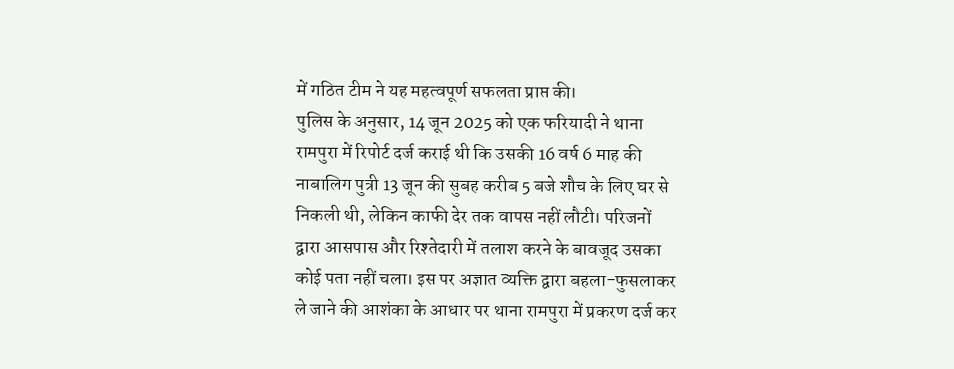में गठित टीम ने यह महत्वपूर्ण सफलता प्राप्त की।
पुलिस के अनुसार, 14 जून 2025 को एक फरियादी ने थाना रामपुरा में रिपोर्ट दर्ज कराई थी कि उसकी 16 वर्ष 6 माह की नाबालिग पुत्री 13 जून की सुबह करीब 5 बजे शौच के लिए घर से निकली थी, लेकिन काफी देर तक वापस नहीं लौटी। परिजनों द्वारा आसपास और रिश्तेदारी में तलाश करने के बावजूद उसका कोई पता नहीं चला। इस पर अज्ञात व्यक्ति द्वारा बहला-फुसलाकर ले जाने की आशंका के आधार पर थाना रामपुरा में प्रकरण दर्ज कर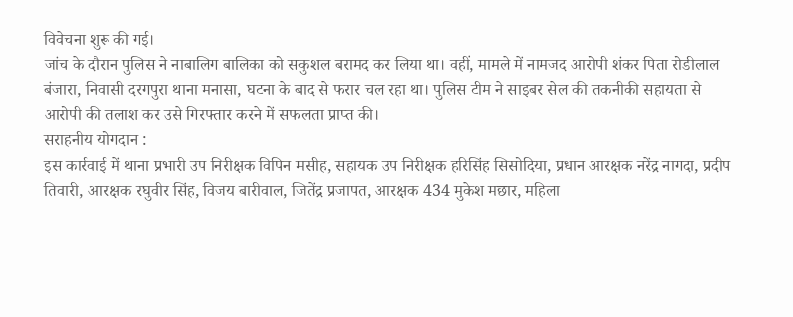विवेचना शुरू की गई।
जांच के दौरान पुलिस ने नाबालिग बालिका को सकुशल बरामद कर लिया था। वहीं, मामले में नामजद आरोपी शंकर पिता रोडीलाल बंजारा, निवासी दरगपुरा थाना मनासा, घटना के बाद से फरार चल रहा था। पुलिस टीम ने साइबर सेल की तकनीकी सहायता से आरोपी की तलाश कर उसे गिरफ्तार करने में सफलता प्राप्त की।
सराहनीय योगदान :
इस कार्रवाई में थाना प्रभारी उप निरीक्षक विपिन मसीह, सहायक उप निरीक्षक हरिसिंह सिसोदिया, प्रधान आरक्षक नरेंद्र नागदा, प्रदीप तिवारी, आरक्षक रघुवीर सिंह, विजय बारीवाल, जितेंद्र प्रजापत, आरक्षक 434 मुकेश मछार, महिला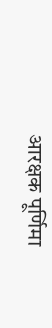आरक्षक पूर्णिमा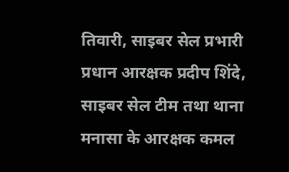तिवारी, साइबर सेल प्रभारी प्रधान आरक्षक प्रदीप शिंदे, साइबर सेल टीम तथा थाना मनासा के आरक्षक कमल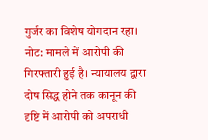गुर्जर का विशेष योगदान रहा।
नोट: मामले में आरोपी की गिरफ्तारी हुई है। न्यायालय द्वारा दोष सिद्ध होने तक कानून की दृष्टि में आरोपी को अपराधी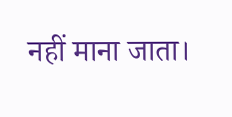नहीं माना जाता।